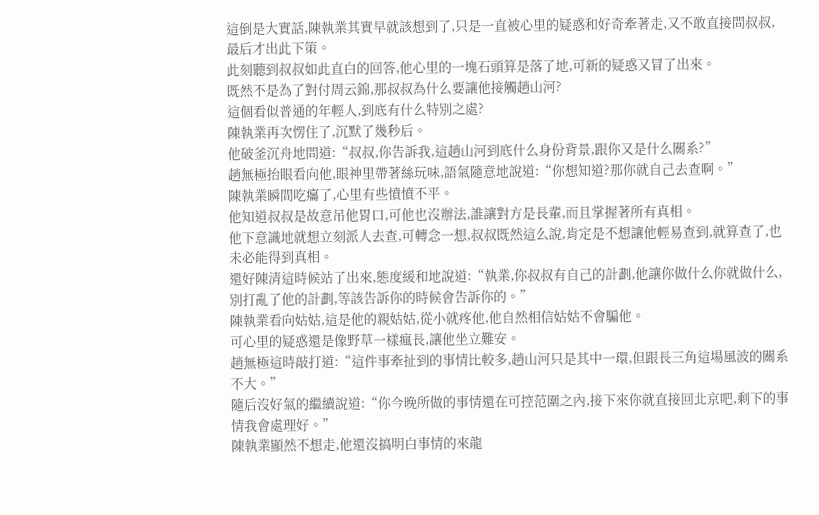這倒是大實話,陳執業其實早就該想到了,只是一直被心里的疑惑和好奇牽著走,又不敢直接問叔叔,最后才出此下策。
此刻聽到叔叔如此直白的回答,他心里的一塊石頭算是落了地,可新的疑惑又冒了出來。
既然不是為了對付周云錦,那叔叔為什么要讓他接觸趙山河?
這個看似普通的年輕人,到底有什么特別之處?
陳執業再次愣住了,沉默了幾秒后。
他破釜沉舟地問道:“叔叔,你告訴我,這趙山河到底什么身份背景,跟你又是什么關系?”
趙無極抬眼看向他,眼神里帶著絲玩味,語氣隨意地說道:“你想知道?那你就自己去查啊。”
陳執業瞬間吃癟了,心里有些憤憤不平。
他知道叔叔是故意吊他胃口,可他也沒辦法,誰讓對方是長輩,而且掌握著所有真相。
他下意識地就想立刻派人去查,可轉念一想,叔叔既然這么說,肯定是不想讓他輕易查到,就算查了,也未必能得到真相。
還好陳清這時候站了出來,態度緩和地說道:“執業,你叔叔有自己的計劃,他讓你做什么你就做什么,別打亂了他的計劃,等該告訴你的時候會告訴你的。”
陳執業看向姑姑,這是他的親姑姑,從小就疼他,他自然相信姑姑不會騙他。
可心里的疑惑還是像野草一樣瘋長,讓他坐立難安。
趙無極這時敲打道:“這件事牽扯到的事情比較多,趙山河只是其中一環,但跟長三角這場風波的關系不大。”
隨后沒好氣的繼續說道:“你今晚所做的事情還在可控范圍之內,接下來你就直接回北京吧,剩下的事情我會處理好。”
陳執業顯然不想走,他還沒搞明白事情的來龍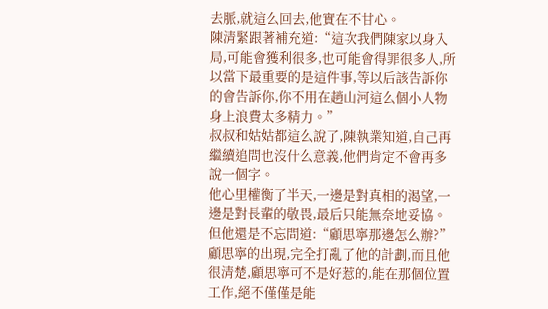去脈,就這么回去,他實在不甘心。
陳清緊跟著補充道:“這次我們陳家以身入局,可能會獲利很多,也可能會得罪很多人,所以當下最重要的是這件事,等以后該告訴你的會告訴你,你不用在趙山河這么個小人物身上浪費太多精力。”
叔叔和姑姑都這么說了,陳執業知道,自己再繼續追問也沒什么意義,他們肯定不會再多說一個字。
他心里權衡了半天,一邊是對真相的渴望,一邊是對長輩的敬畏,最后只能無奈地妥協。
但他還是不忘問道:“顧思寧那邊怎么辦?”
顧思寧的出現,完全打亂了他的計劃,而且他很清楚,顧思寧可不是好惹的,能在那個位置工作,絕不僅僅是能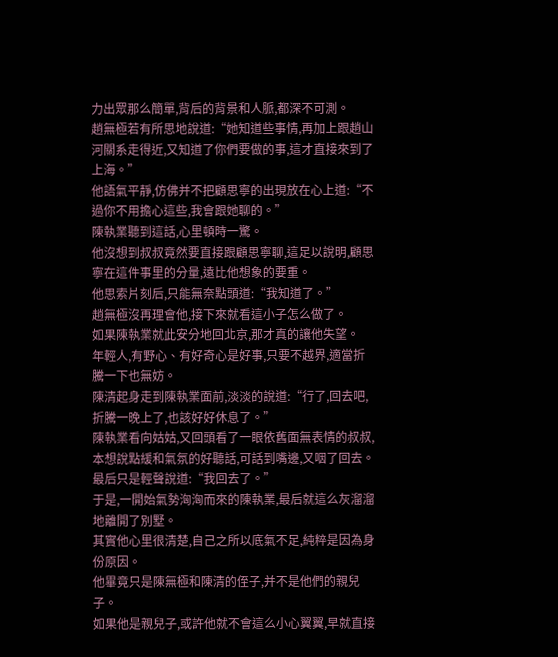力出眾那么簡單,背后的背景和人脈,都深不可測。
趙無極若有所思地說道:“她知道些事情,再加上跟趙山河關系走得近,又知道了你們要做的事,這才直接來到了上海。”
他語氣平靜,仿佛并不把顧思寧的出現放在心上道:“不過你不用擔心這些,我會跟她聊的。”
陳執業聽到這話,心里頓時一驚。
他沒想到叔叔竟然要直接跟顧思寧聊,這足以說明,顧思寧在這件事里的分量,遠比他想象的要重。
他思索片刻后,只能無奈點頭道:“我知道了。”
趙無極沒再理會他,接下來就看這小子怎么做了。
如果陳執業就此安分地回北京,那才真的讓他失望。
年輕人,有野心、有好奇心是好事,只要不越界,適當折騰一下也無妨。
陳清起身走到陳執業面前,淡淡的說道:“行了,回去吧,折騰一晚上了,也該好好休息了。”
陳執業看向姑姑,又回頭看了一眼依舊面無表情的叔叔,本想說點緩和氣氛的好聽話,可話到嘴邊,又咽了回去。
最后只是輕聲說道:“我回去了。”
于是,一開始氣勢洶洶而來的陳執業,最后就這么灰溜溜地離開了別墅。
其實他心里很清楚,自己之所以底氣不足,純粹是因為身份原因。
他畢竟只是陳無極和陳清的侄子,并不是他們的親兒子。
如果他是親兒子,或許他就不會這么小心翼翼,早就直接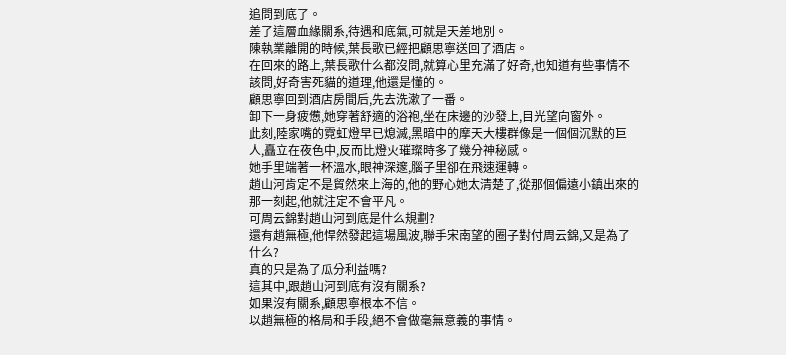追問到底了。
差了這層血緣關系,待遇和底氣,可就是天差地別。
陳執業離開的時候,葉長歌已經把顧思寧送回了酒店。
在回來的路上,葉長歌什么都沒問,就算心里充滿了好奇,也知道有些事情不該問,好奇害死貓的道理,他還是懂的。
顧思寧回到酒店房間后,先去洗漱了一番。
卸下一身疲憊,她穿著舒適的浴袍,坐在床邊的沙發上,目光望向窗外。
此刻,陸家嘴的霓虹燈早已熄滅,黑暗中的摩天大樓群像是一個個沉默的巨人,矗立在夜色中,反而比燈火璀璨時多了幾分神秘感。
她手里端著一杯溫水,眼神深邃,腦子里卻在飛速運轉。
趙山河肯定不是貿然來上海的,他的野心她太清楚了,從那個偏遠小鎮出來的那一刻起,他就注定不會平凡。
可周云錦對趙山河到底是什么規劃?
還有趙無極,他悍然發起這場風波,聯手宋南望的圈子對付周云錦,又是為了什么?
真的只是為了瓜分利益嗎?
這其中,跟趙山河到底有沒有關系?
如果沒有關系,顧思寧根本不信。
以趙無極的格局和手段,絕不會做毫無意義的事情。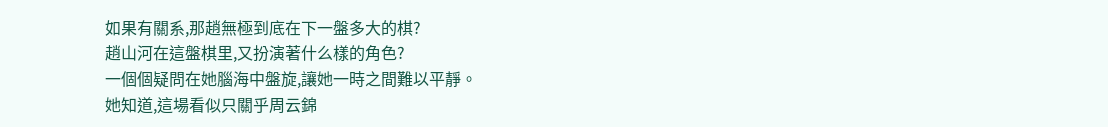如果有關系,那趙無極到底在下一盤多大的棋?
趙山河在這盤棋里,又扮演著什么樣的角色?
一個個疑問在她腦海中盤旋,讓她一時之間難以平靜。
她知道,這場看似只關乎周云錦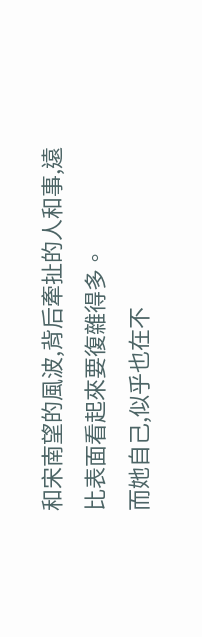和宋南望的風波,背后牽扯的人和事,遠比表面看起來要復雜得多。
而她自己,似乎也在不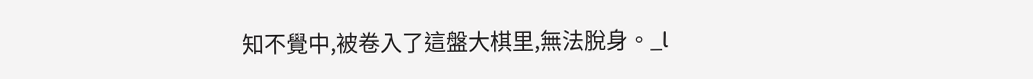知不覺中,被卷入了這盤大棋里,無法脫身。_l